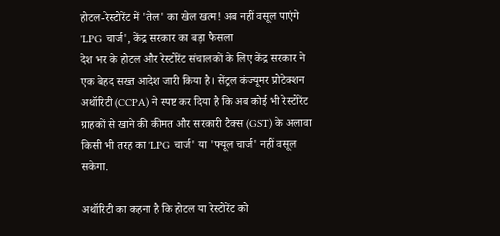होटल-रेस्टोरेंट में 'तेल' का खेल खत्म! अब नहीं वसूल पाएंगे 'LPG चार्ज', केंद्र सरकार का बड़ा फैसला
देश भर के होटल और रेस्टोरेंट संचालकों के लिए केंद्र सरकार ने एक बेहद सख्त आदेश जारी किया है। सेंट्रल कंज्यूमर प्रोटेक्शन अथॉरिटी (CCPA) ने स्पष्ट कर दिया है कि अब कोई भी रेस्टोरेंट ग्राहकों से खाने की कीमत और सरकारी टैक्स (GST) के अलावा किसी भी तरह का 'LPG चार्ज' या 'फ्यूल चार्ज' नहीं वसूल सकेगा.

अथॉरिटी का कहना है कि होटल या रेस्टोरेंट को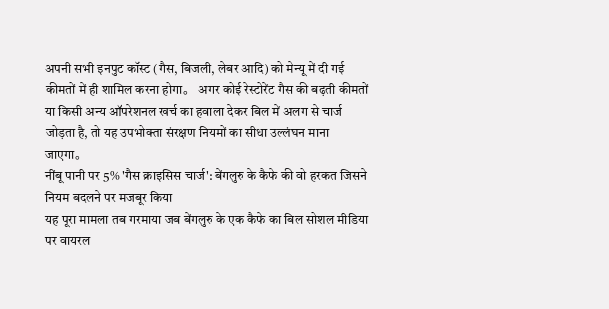अपनी सभी इनपुट कॉस्ट (गैस, बिजली, लेबर आदि) को मेन्यू में दी गई कीमतों में ही शामिल करना होगा。 अगर कोई रेस्टोरेंट गैस की बढ़ती कीमतों या किसी अन्य ऑपरेशनल खर्च का हवाला देकर बिल में अलग से चार्ज जोड़ता है, तो यह उपभोक्ता संरक्षण नियमों का सीधा उल्लंघन माना जाएगा。
नींबू पानी पर 5% 'गैस क्राइसिस चार्ज': बेंगलुरु के कैफे की वो हरकत जिसने नियम बदलने पर मजबूर किया
यह पूरा मामला तब गरमाया जब बेंगलुरु के एक कैफे का बिल सोशल मीडिया पर वायरल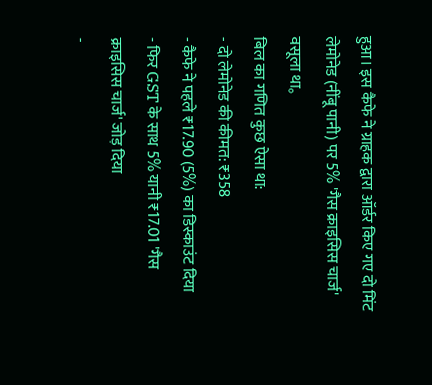हुआ। इस कैफे ने ग्राहक द्वारा ऑर्डर किए गए दो मिंट लेमोनेड (नींबू पानी) पर 5% 'गैस क्राइसिस चार्ज' वसूला था。
बिल का गणित कुछ ऐसा था:
- दो लेमोनेड की कीमत: ₹358
- कैफे ने पहले ₹17.90 (5%) का डिस्काउंट दिया
- फिर GST के साथ 5% यानी ₹17.01 'गैस क्राइसिस चार्ज' जोड़ दिया
-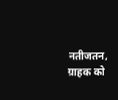नतीजतन, ग्राहक को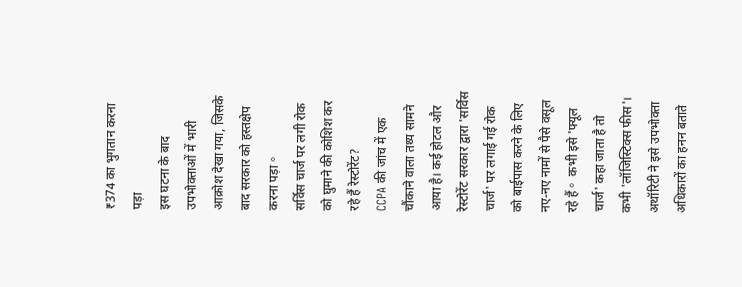₹374 का भुगतान करना पड़ा
इस घटना के बाद उपभोक्ताओं में भारी आक्रोश देखा गया, जिसके बाद सरकार को हस्तक्षेप करना पड़ा。
सर्विस चार्ज पर लगी रोक को घुमाने की कोशिश कर रहे हैं रेस्टोरेंट?
CCPA की जांच में एक चौंकाने वाला तथ्य सामने आया है। कई होटल और रेस्टोरेंट सरकार द्वारा 'सर्विस चार्ज' पर लगाई गई रोक को बाईपास करने के लिए नए-नए नामों से पैसे वसूल रहे हैं。 कभी इसे 'फ्यूल चार्ज' कहा जाता है तो कभी 'लॉजिस्टिक्स फीस'। अथॉरिटी ने इसे उपभोक्ता अधिकारों का हनन बताते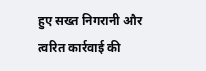हुए सख्त निगरानी और त्वरित कार्रवाई की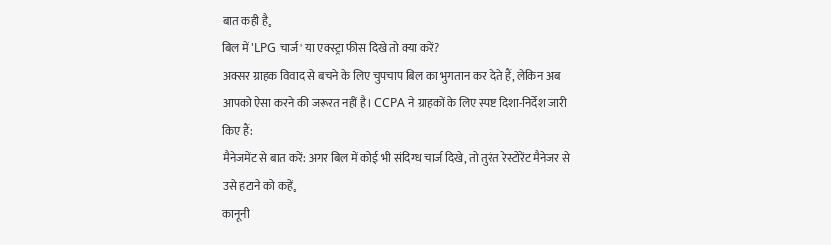बात कही है。
बिल में 'LPG चार्ज' या एक्स्ट्रा फीस दिखे तो क्या करें?
अक्सर ग्राहक विवाद से बचने के लिए चुपचाप बिल का भुगतान कर देते हैं, लेकिन अब आपको ऐसा करने की जरूरत नहीं है। CCPA ने ग्राहकों के लिए स्पष्ट दिशा-निर्देश जारी किए हैं:
मैनेजमेंट से बात करें: अगर बिल में कोई भी संदिग्ध चार्ज दिखे, तो तुरंत रेस्टोरेंट मैनेजर से उसे हटाने को कहें。
कानूनी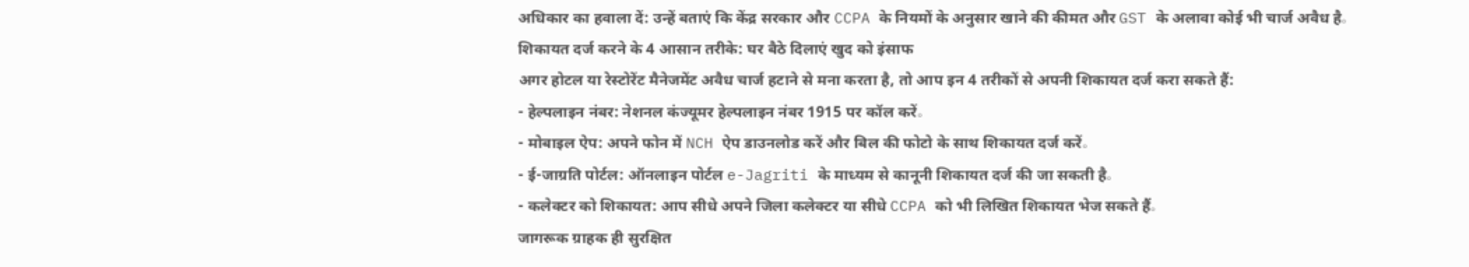अधिकार का हवाला दें: उन्हें बताएं कि केंद्र सरकार और CCPA के नियमों के अनुसार खाने की कीमत और GST के अलावा कोई भी चार्ज अवैध है。
शिकायत दर्ज करने के 4 आसान तरीके: घर बैठे दिलाएं खुद को इंसाफ
अगर होटल या रेस्टोरेंट मैनेजमेंट अवैध चार्ज हटाने से मना करता है, तो आप इन 4 तरीकों से अपनी शिकायत दर्ज करा सकते हैं:
- हेल्पलाइन नंबर: नेशनल कंज्यूमर हेल्पलाइन नंबर 1915 पर कॉल करें。
- मोबाइल ऐप: अपने फोन में NCH ऐप डाउनलोड करें और बिल की फोटो के साथ शिकायत दर्ज करें。
- ई-जाग्रति पोर्टल: ऑनलाइन पोर्टल e-Jagriti के माध्यम से कानूनी शिकायत दर्ज की जा सकती है。
- कलेक्टर को शिकायत: आप सीधे अपने जिला कलेक्टर या सीधे CCPA को भी लिखित शिकायत भेज सकते हैं。
जागरूक ग्राहक ही सुरक्षित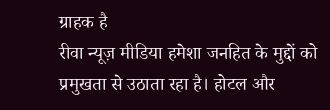ग्राहक है
रीवा न्यूज़ मीडिया हमेशा जनहित के मुद्दों को प्रमुखता से उठाता रहा है। होटल और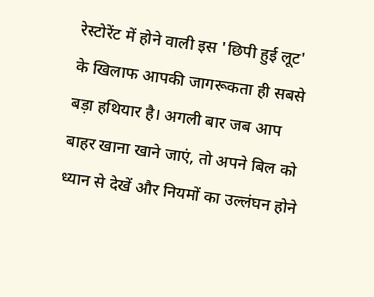रेस्टोरेंट में होने वाली इस 'छिपी हुई लूट' के खिलाफ आपकी जागरूकता ही सबसे बड़ा हथियार है। अगली बार जब आप बाहर खाना खाने जाएं, तो अपने बिल को ध्यान से देखें और नियमों का उल्लंघन होने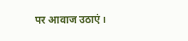पर आवाज उठाएं।